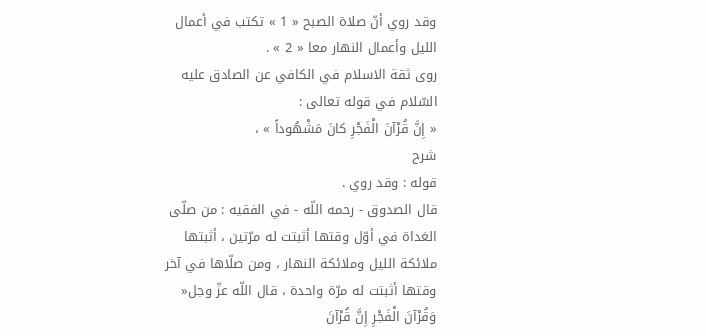وقد روي أنّ صلاة الصبح « 1 » تكتب في أعمال الليل وأعمال النهار معا « 2 » .
روى ثقة الاسلام في الكافي عن الصادق عليه السّلام في قوله تعالى :
« إِنَّ قُرْآنَ الْفَجْرِ كانَ مَشْهُوداً » ،
شرح
قوله : وقد روي .
قال الصدوق - رحمه اللّه - في الفقيه : من صلّى الغداة في أوّل وقتها أثبتت له مرّتين ، أثبتها ملائكة الليل وملائكة النهار ، ومن صلّاها في آخر وقتها أثبتت له مرّة واحدة ، قال اللّه عزّ وجل« وَقُرْآنَ الْفَجْرِ إِنَّ قُرْآنَ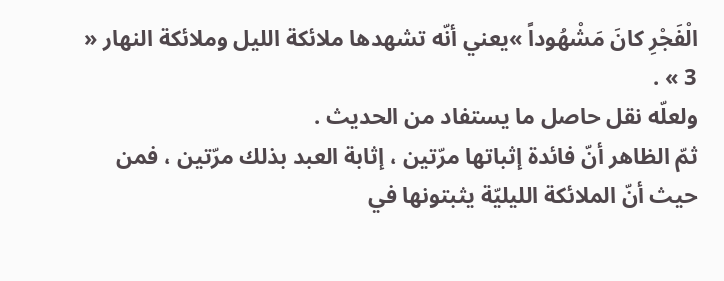الْفَجْرِ كانَ مَشْهُوداً »يعني أنّه تشهدها ملائكة الليل وملائكة النهار « 3 » .
ولعلّه نقل حاصل ما يستفاد من الحديث .
ثمّ الظاهر أنّ فائدة إثباتها مرّتين ، إثابة العبد بذلك مرّتين ، فمن حيث أنّ الملائكة الليليّة يثبتونها في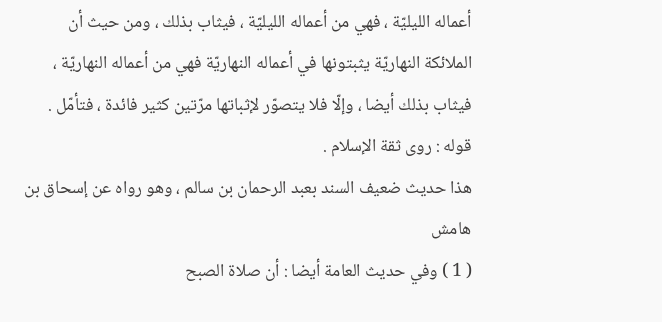أعماله الليليّة ، فهي من أعماله الليليّة ، فيثاب بذلك ، ومن حيث أن الملائكة النهاريّة يثبتونها في أعماله النهاريّة فهي من أعماله النهاريّة ، فيثاب بذلك أيضا ، وإلّا فلا يتصوّر لإثباتها مرّتين كثير فائدة ، فتأمّل .
قوله : روى ثقة الإسلام .
هذا حديث ضعيف السند بعبد الرحمان بن سالم ، وهو رواه عن إسحاق بن
هامش
( 1 ) وفي حديث العامة أيضا : أن صلاة الصبح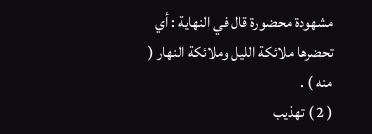مشهودة محضورة قال في النهاية : أي تحضرها ملائكة الليل وملائكة النهار ( منه ) .
( 2 ) تهذيب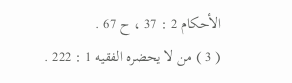الأحكام 2 : 37 ، ح 67 .
( 3 ) من لا يحضره الفقيه 1 : 222 .